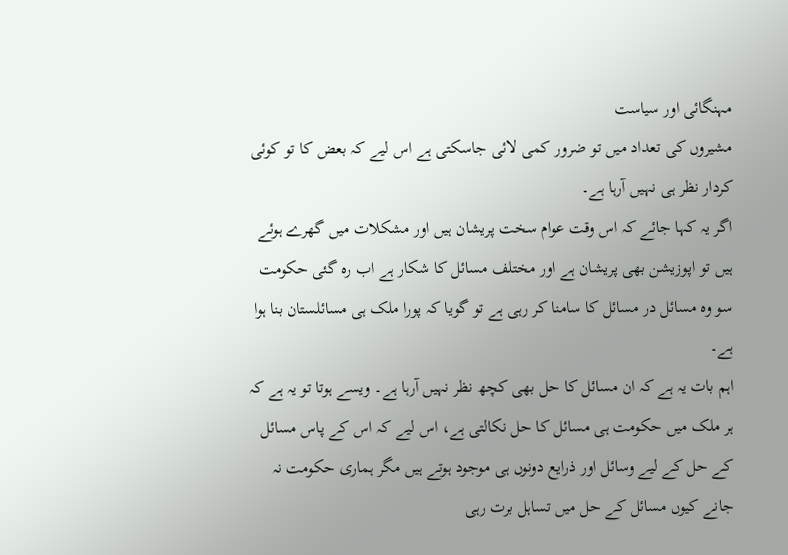مہنگائی اور سیاست
مشیروں کی تعداد میں تو ضرور کمی لائی جاسکتی ہے اس لیے کہ بعض کا تو کوئی کردار نظر ہی نہیں آرہا ہے۔
اگر یہ کہا جائے کہ اس وقت عوام سخت پریشان ہیں اور مشکلات میں گھرے ہوئے ہیں تو اپوزیشن بھی پریشان ہے اور مختلف مسائل کا شکار ہے اب رہ گئی حکومت سو وہ مسائل در مسائل کا سامنا کر رہی ہے تو گویا کہ پورا ملک ہی مسائلستان بنا ہوا ہے۔
اہم بات یہ ہے کہ ان مسائل کا حل بھی کچھ نظر نہیں آرہا ہے۔ ویسے ہوتا تو یہ ہے کہ ہر ملک میں حکومت ہی مسائل کا حل نکالتی ہے، اس لیے کہ اس کے پاس مسائل کے حل کے لیے وسائل اور ذرایع دونوں ہی موجود ہوتے ہیں مگر ہماری حکومت نہ جانے کیوں مسائل کے حل میں تساہل برت رہی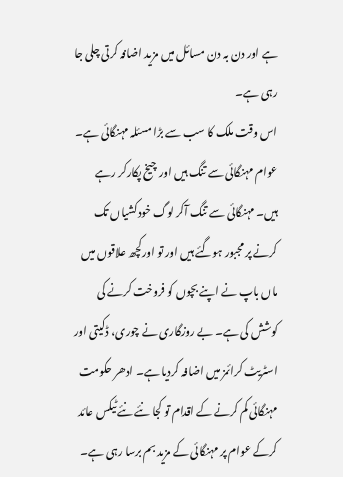ہے اور دن بہ دن مسائل میں مزید اضافہ کرتی چلی جا رہی ہے۔
اس وقت ملک کا سب سے بڑا مسئلہ مہنگائی ہے۔ عوام مہنگائی سے تنگ ہیں اور چیخ پکارکر رہے ہیں۔ مہنگائی سے تنگ آکر لوگ خودکشیاں تک کرنے پر مجبور ہوگئے ہیں اور تو اورکچھ علاقوں میں ماں باپ نے اپنے بچوں کو فروخت کرنے کی کوشش کی ہے۔ بے روزگاری نے چوری، ڈکیتی اور اسٹریٹ کرائمز میں اضافہ کردیا ہے۔ ادھر حکومت مہنگائی کم کرنے کے اقدام تو کجا نئے نئے ٹیکس عائد کرکے عوام پر مہنگائی کے مزید بم برسا رہی ہے۔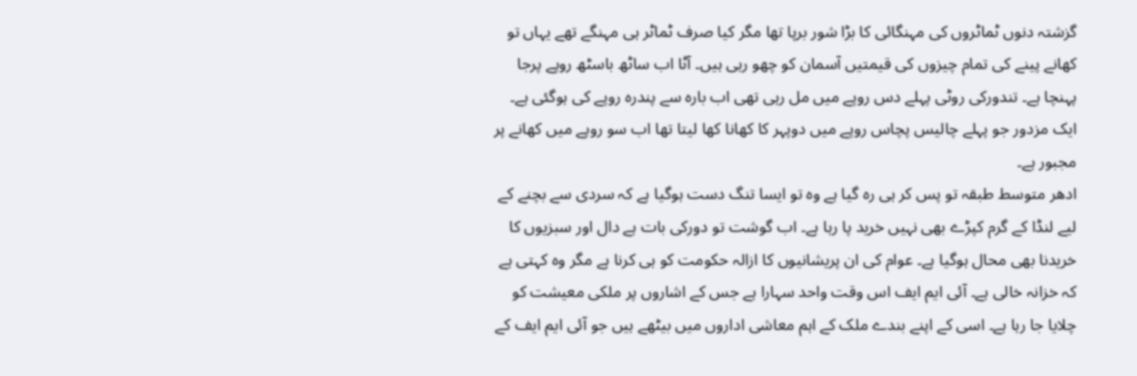گزشتہ دنوں ٹماٹروں کی مہنگائی کا بڑا شور برپا تھا مگر کیا صرف ٹماٹر ہی مہنگے تھے یہاں تو کھانے پینے کی تمام چیزوں کی قیمتیں آسمان کو چھو رہی ہیں۔ آٹا اب ساٹھ باسٹھ روپے پرجا پہنچا ہے۔ تندورکی روٹی پہلے دس روپے میں مل رہی تھی اب بارہ سے پندرہ روپے کی ہوگئی ہے۔ ایک مزدور جو پہلے چالیس پچاس روپے میں دوپہر کا کھانا کھا لیتا تھا اب سو روپے میں کھانے پر مجبور ہے۔
ادھر متوسط طبقہ تو پس کر ہی رہ گیا ہے وہ تو ایسا تنگ دست ہوگیا ہے کہ سردی سے بچنے کے لیے لنڈا کے گرم کپڑے بھی نہیں خرید پا رہا ہے۔ اب گوشت تو دورکی بات ہے دال اور سبزیوں کا خریدنا بھی محال ہوگیا ہے۔ عوام کی ان پریشانیوں کا ازالہ حکومت کو ہی کرنا ہے مگر وہ کہتی ہے کہ خزانہ خالی ہے۔ آئی ایم ایف اس وقت واحد سہارا ہے جس کے اشاروں پر ملکی معیشت کو چلایا جا رہا ہے۔ اسی کے اپنے بندے ملک کے اہم معاشی اداروں میں بیٹھے ہیں جو آئی ایم ایف کے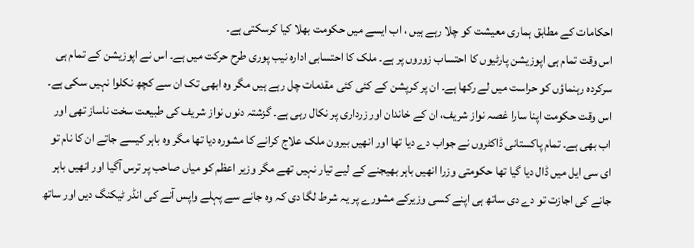احکامات کے مطابق ہماری معیشت کو چلا رہے ہیں ، اب ایسے میں حکومت بھلا کیا کرسکتی ہے۔
اس وقت تمام ہی اپوزیشن پارٹیوں کا احتساب زوروں پر ہے۔ ملک کا احتسابی ادارہ نیب پوری طرح حرکت میں ہے۔ اس نے اپوزیشن کے تمام ہی سرکردہ رہنماؤں کو حراست میں لے رکھا ہے۔ ان پر کرپشن کے کئی کئی مقدمات چل رہے ہیں مگر وہ ابھی تک ان سے کچھ نکلوا نہیں سکی ہے۔ اس وقت حکومت اپنا سارا غصہ نواز شریف، ان کے خاندان اور زرداری پر نکال رہی ہے۔ گزشتہ دنوں نواز شریف کی طبیعت سخت ناساز تھی اور اب بھی ہے۔ تمام پاکستانی ڈاکٹروں نے جواب دے دیا تھا اور انھیں بیرون ملک علاج کرانے کا مشورہ دیا تھا مگر وہ باہر کیسے جاتے ان کا نام تو ای سی ایل میں ڈال دیا گیا تھا حکومتی وزرا انھیں باہر بھیجنے کے لیے تیار نہیں تھے مگر وزیر اعظم کو میاں صاحب پر ترس آگیا اور انھیں باہر جانے کی اجازت تو دے دی ساتھ ہی اپنے کسی وزیرکے مشورے پر یہ شرط لگا دی کہ وہ جانے سے پہلے واپس آنے کی انڈر ٹیکنگ دیں اور ساتھ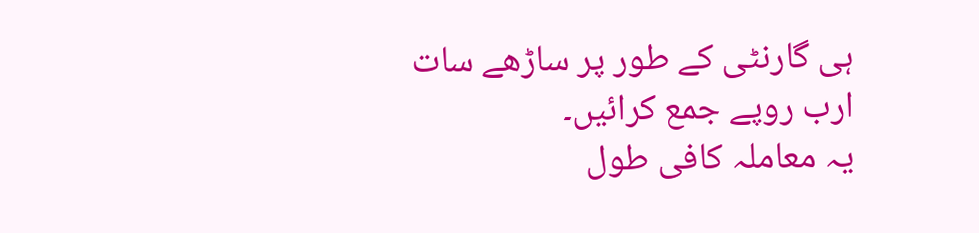ہی گارنٹی کے طور پر ساڑھے سات ارب روپے جمع کرائیں۔
یہ معاملہ کافی طول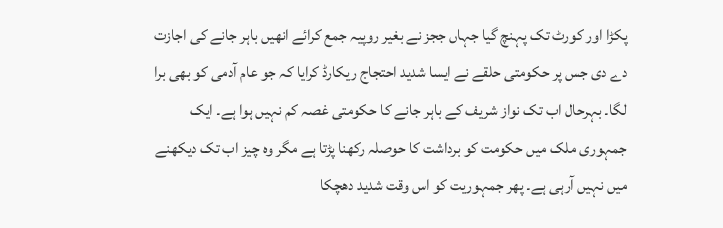پکڑا اور کورٹ تک پہنچ گیا جہاں ججز نے بغیر روپیہ جمع کرائے انھیں باہر جانے کی اجازت دے دی جس پر حکومتی حلقے نے ایسا شدید احتجاج ریکارڈ کرایا کہ جو عام آدمی کو بھی برا لگا۔ بہرحال اب تک نواز شریف کے باہر جانے کا حکومتی غصہ کم نہیں ہوا ہے۔ ایک جمہوری ملک میں حکومت کو برداشت کا حوصلہ رکھنا پڑتا ہے مگر وہ چیز اب تک دیکھنے میں نہیں آرہی ہے۔ پھر جمہوریت کو اس وقت شدید دھچکا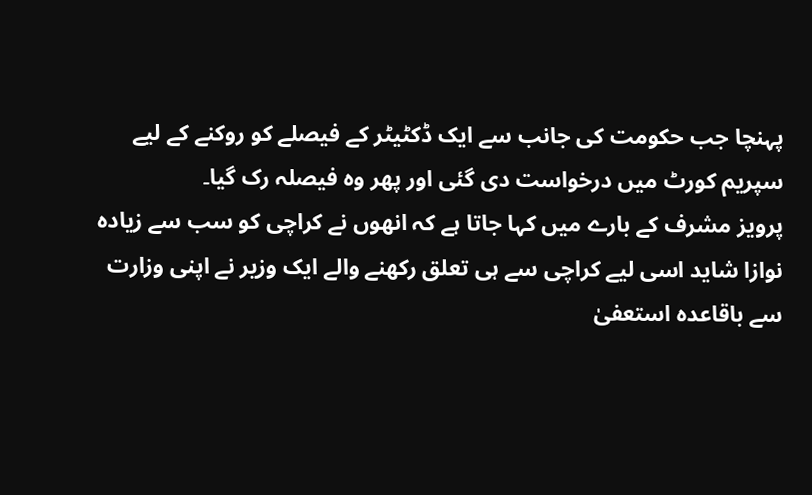پہنچا جب حکومت کی جانب سے ایک ڈکٹیٹر کے فیصلے کو روکنے کے لیے سپریم کورٹ میں درخواست دی گئی اور پھر وہ فیصلہ رک گیا۔
پرویز مشرف کے بارے میں کہا جاتا ہے کہ انھوں نے کراچی کو سب سے زیادہ نوازا شاید اسی لیے کراچی سے ہی تعلق رکھنے والے ایک وزیر نے اپنی وزارت سے باقاعدہ استعفیٰ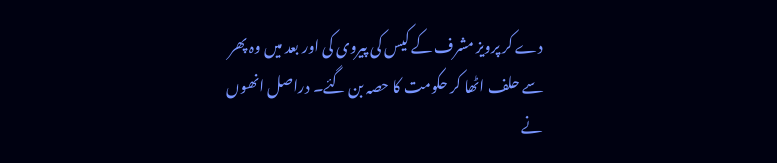دے کر پرویز مشرف کے کیس کی پیروی کی اور بعد میں وہ پھر سے حلف اٹھا کر حکومت کا حصہ بن گئے۔ دراصل انھوں نے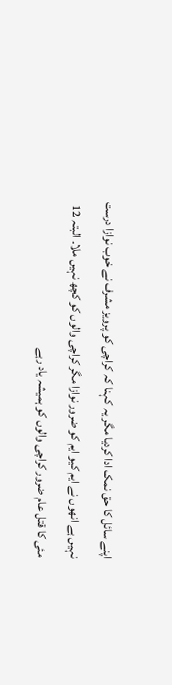اپنے سائل کا حق نمک ادا کردیا مگر یہ کہنا کہ کراچی کو پرویز مشرف نے خوب نوازا درست نہیں ہے انھوں نے ایم کیو ایم کو ضرور نوازا مگر کراچی والوں کو کچھ نہیں ملا۔ البتہ 12 مئی کا قتل عام ضرور کراچی والوں کو ہمیشہ یاد رہے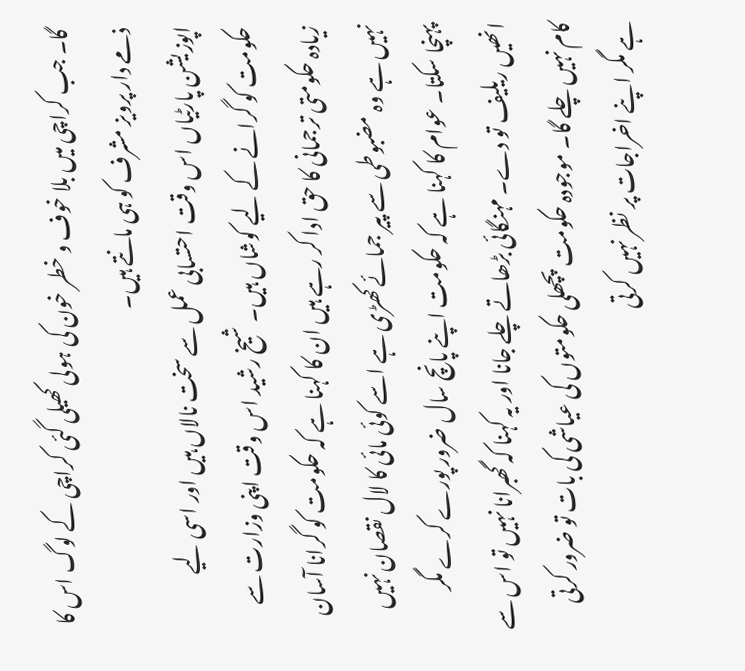گا۔ جب کراچی میں بلا خوف و خطر خون کی ہولی کھیلی گئی کراچی کے لوگ اس کا ذمے دار پرویز مشرف کو ہی مانتے ہیں۔
اپوزیشن پارٹیاں اس وقت احتسابی عمل سے سخت نالاں ہیں اور اسی لیے حکومت کو گرانے کے لیے کوشاں ہیں۔ شیخ رشید اس وقت اپنی وزارت سے زیادہ حکومتی ترجمانی کا حق ادا کر رہے ہیں ان کا کہنا ہے کہ حکومت کو گرانا آسان نہیں ہے وہ مضبوطی سے پیر جمائے کھڑی ہے اسے کوئی مائی کا لال نقصان نہیں پہنچا سکتا۔ عوام کا کہنا ہے کہ حکومت اپنے پانچ سال ضرور پورے کرے مگر انھیں ریلیف تو دے۔ مہنگائی بڑھاتے چلے جانا اور یہ کہنا کہ گھبرانا نہیں تو اس سے کام نہیں چلے گا۔ موجودہ حکومت پچھلی حکومتوں کی عیاشی کی بات تو ضرور کرتی ہے مگر اپنے اخراجات پر نظر نہیں کرتی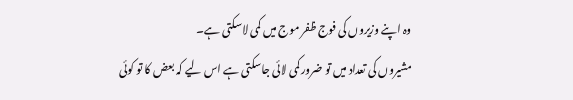وہ اپنے وزیروں کی فوج ظفر موج میں کمی لاسکتی ہے۔
مشیروں کی تعداد میں تو ضرور کمی لائی جاسکتی ہے اس لیے کہ بعض کا تو کوئی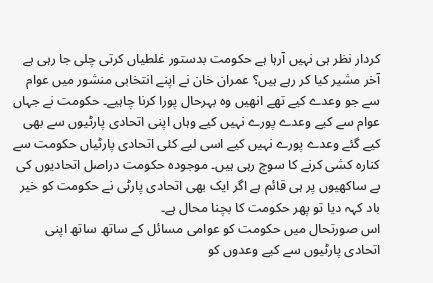کردار نظر ہی نہیں آرہا ہے حکومت بدستور غلطیاں کرتی چلی جا رہی ہے آخر مشیر کیا کر رہے ہیں؟ عمران خان نے اپنے انتخابی منشور میں عوام سے جو وعدے کیے تھے انھیں وہ بہرحال پورا کرنا چاہیے۔ حکومت نے جہاں عوام سے کیے وعدے پورے نہیں کیے وہاں اپنی اتحادی پارٹیوں سے بھی کیے گئے وعدے پورے نہیں کیے اسی لیے کئی اتحادی پارٹیاں حکومت سے کنارہ کشی کرنے کا سوچ رہی ہیں۔ موجودہ حکومت دراصل اتحادیوں کی بے ساکھیوں پر ہی قائم ہے اگر ایک بھی اتحادی پارٹی نے حکومت کو خیر باد کہہ دیا تو پھر حکومت کا بچنا محال ہے۔
اس صورتحال میں حکومت کو عوامی مسائل کے ساتھ ساتھ اپنی اتحادی پارٹیوں سے کیے وعدوں کو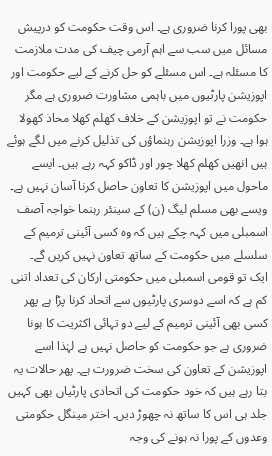بھی پورا کرنا ضروری ہے۔ اس وقت حکومت کو درپیش مسائل میں سب سے اہم آرمی چیف کی مدت ملازمت کا مسئلہ ہے۔ اس مسئلے کو حل کرنے کے لیے حکومت اور اپوزیشن پارٹیوں میں باہمی مشاورت ضروری ہے مگر حکومت نے تو اپوزیشن کے خلاف کھلم کھلا محاذ کھولا ہوا ہے۔ وزرا اپوزیشن رہنماؤں کی تذلیل کرنے میں لگے ہوئے ہیں انھیں کھلم کھلا چور اور ڈاکو کہہ رہے ہیں۔ ایسے ماحول میں اپوزیشن کا تعاون حاصل کرنا آسان نہیں ہے۔ ویسے بھی مسلم لیگ (ن) کے سینئر رہنما خواجہ آصف اسمبلی میں کہہ چکے ہیں کہ وہ کسی آئینی ترمیم کے سلسلے میں حکومت کے ساتھ تعاون نہیں کریں گے۔
ایک تو قومی اسمبلی میں حکومتی ارکان کی تعداد اتنی کم ہے کہ اسے دوسری پارٹیوں سے اتحاد کرنا پڑا ہے پھر کسی بھی آئینی ترمیم کے لیے دو تہائی اکثریت کا ہونا ضروری ہے جو حکومت کو حاصل نہیں ہے لہٰذا اسے اپوزیشن کے تعاون کی سخت ضرورت ہے۔ پھر حالات یہ بتا رہے ہیں کہ خود حکومت کی اتحادی پارٹیاں بھی کہیں جلد ہی اس کا ساتھ نہ چھوڑ دیں۔ اختر مینگل حکومتی وعدوں کے پورا نہ ہونے کی وجہ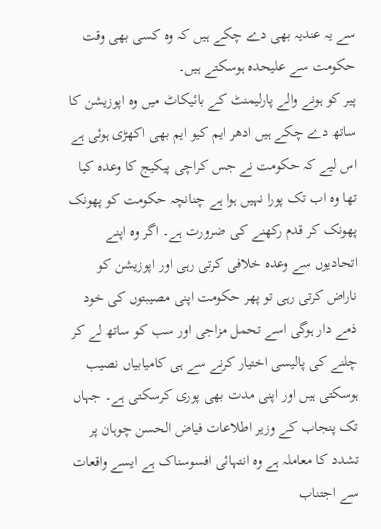سے یہ عندیہ بھی دے چکے ہیں کہ وہ کسی بھی وقت حکومت سے علیحدہ ہوسکتے ہیں۔
پیر کو ہونے والے پارلیمنٹ کے بائیکاٹ میں وہ اپوزیشن کا ساتھ دے چکے ہیں ادھر ایم کیو ایم بھی اکھڑی ہوئی ہے اس لیے کہ حکومت نے جس کراچی پیکیج کا وعدہ کیا تھا وہ اب تک پورا نہیں ہوا ہے چنانچہ حکومت کو پھونک پھونک کر قدم رکھنے کی ضرورت ہے۔ اگر وہ اپنے اتحادیوں سے وعدہ خلافی کرتی رہی اور اپوزیشن کو ناراض کرتی رہی تو پھر حکومت اپنی مصیبتوں کی خود ذمے دار ہوگی اسے تحمل مزاجی اور سب کو ساتھ لے کر چلنے کی پالیسی اختیار کرنے سے ہی کامیابیاں نصیب ہوسکتی ہیں اور اپنی مدت بھی پوری کرسکتی ہے۔ جہاں تک پنجاب کے وزیر اطلاعات فیاض الحسن چوہان پر تشدد کا معاملہ ہے وہ انتہائی افسوسناک ہے ایسے واقعات سے اجتناب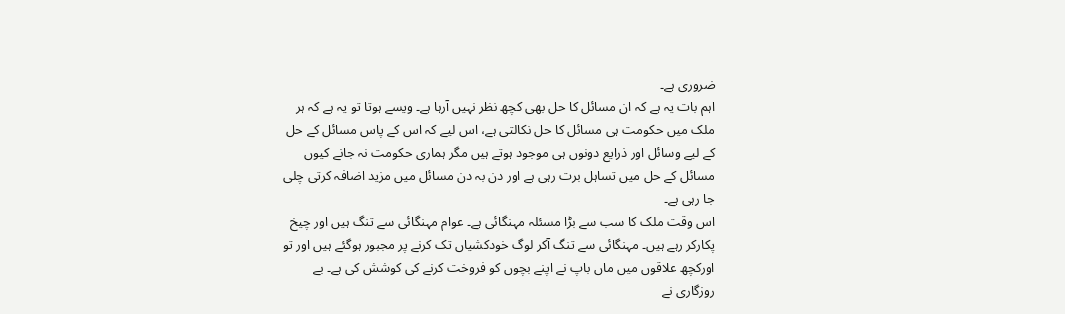ضروری ہے۔
اہم بات یہ ہے کہ ان مسائل کا حل بھی کچھ نظر نہیں آرہا ہے۔ ویسے ہوتا تو یہ ہے کہ ہر ملک میں حکومت ہی مسائل کا حل نکالتی ہے، اس لیے کہ اس کے پاس مسائل کے حل کے لیے وسائل اور ذرایع دونوں ہی موجود ہوتے ہیں مگر ہماری حکومت نہ جانے کیوں مسائل کے حل میں تساہل برت رہی ہے اور دن بہ دن مسائل میں مزید اضافہ کرتی چلی جا رہی ہے۔
اس وقت ملک کا سب سے بڑا مسئلہ مہنگائی ہے۔ عوام مہنگائی سے تنگ ہیں اور چیخ پکارکر رہے ہیں۔ مہنگائی سے تنگ آکر لوگ خودکشیاں تک کرنے پر مجبور ہوگئے ہیں اور تو اورکچھ علاقوں میں ماں باپ نے اپنے بچوں کو فروخت کرنے کی کوشش کی ہے۔ بے روزگاری نے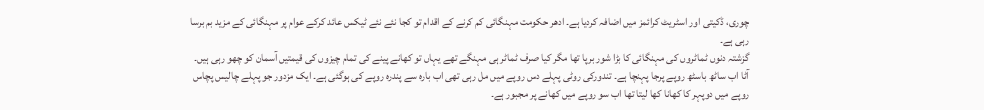چوری، ڈکیتی اور اسٹریٹ کرائمز میں اضافہ کردیا ہے۔ ادھر حکومت مہنگائی کم کرنے کے اقدام تو کجا نئے نئے ٹیکس عائد کرکے عوام پر مہنگائی کے مزید بم برسا رہی ہے۔
گزشتہ دنوں ٹماٹروں کی مہنگائی کا بڑا شور برپا تھا مگر کیا صرف ٹماٹر ہی مہنگے تھے یہاں تو کھانے پینے کی تمام چیزوں کی قیمتیں آسمان کو چھو رہی ہیں۔ آٹا اب ساٹھ باسٹھ روپے پرجا پہنچا ہے۔ تندورکی روٹی پہلے دس روپے میں مل رہی تھی اب بارہ سے پندرہ روپے کی ہوگئی ہے۔ ایک مزدور جو پہلے چالیس پچاس روپے میں دوپہر کا کھانا کھا لیتا تھا اب سو روپے میں کھانے پر مجبور ہے۔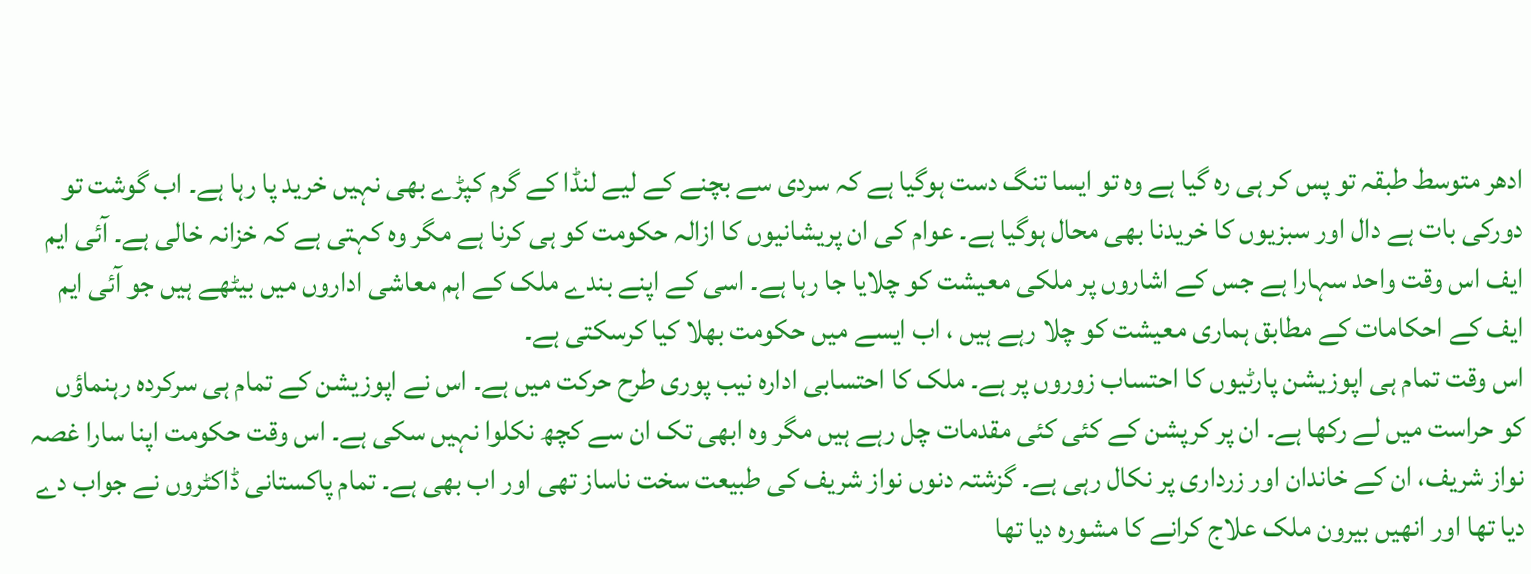ادھر متوسط طبقہ تو پس کر ہی رہ گیا ہے وہ تو ایسا تنگ دست ہوگیا ہے کہ سردی سے بچنے کے لیے لنڈا کے گرم کپڑے بھی نہیں خرید پا رہا ہے۔ اب گوشت تو دورکی بات ہے دال اور سبزیوں کا خریدنا بھی محال ہوگیا ہے۔ عوام کی ان پریشانیوں کا ازالہ حکومت کو ہی کرنا ہے مگر وہ کہتی ہے کہ خزانہ خالی ہے۔ آئی ایم ایف اس وقت واحد سہارا ہے جس کے اشاروں پر ملکی معیشت کو چلایا جا رہا ہے۔ اسی کے اپنے بندے ملک کے اہم معاشی اداروں میں بیٹھے ہیں جو آئی ایم ایف کے احکامات کے مطابق ہماری معیشت کو چلا رہے ہیں ، اب ایسے میں حکومت بھلا کیا کرسکتی ہے۔
اس وقت تمام ہی اپوزیشن پارٹیوں کا احتساب زوروں پر ہے۔ ملک کا احتسابی ادارہ نیب پوری طرح حرکت میں ہے۔ اس نے اپوزیشن کے تمام ہی سرکردہ رہنماؤں کو حراست میں لے رکھا ہے۔ ان پر کرپشن کے کئی کئی مقدمات چل رہے ہیں مگر وہ ابھی تک ان سے کچھ نکلوا نہیں سکی ہے۔ اس وقت حکومت اپنا سارا غصہ نواز شریف، ان کے خاندان اور زرداری پر نکال رہی ہے۔ گزشتہ دنوں نواز شریف کی طبیعت سخت ناساز تھی اور اب بھی ہے۔ تمام پاکستانی ڈاکٹروں نے جواب دے دیا تھا اور انھیں بیرون ملک علاج کرانے کا مشورہ دیا تھا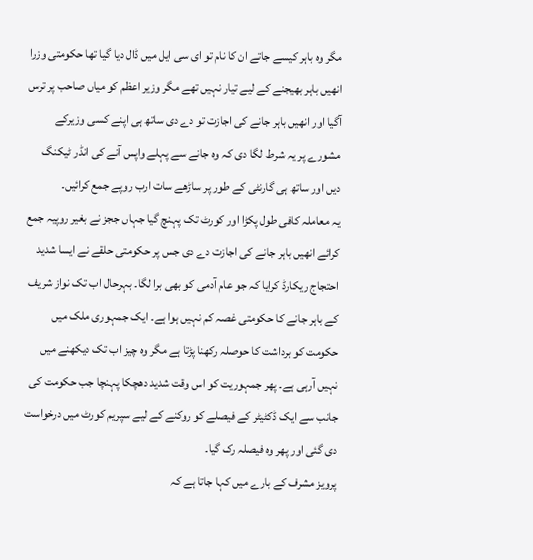مگر وہ باہر کیسے جاتے ان کا نام تو ای سی ایل میں ڈال دیا گیا تھا حکومتی وزرا انھیں باہر بھیجنے کے لیے تیار نہیں تھے مگر وزیر اعظم کو میاں صاحب پر ترس آگیا اور انھیں باہر جانے کی اجازت تو دے دی ساتھ ہی اپنے کسی وزیرکے مشورے پر یہ شرط لگا دی کہ وہ جانے سے پہلے واپس آنے کی انڈر ٹیکنگ دیں اور ساتھ ہی گارنٹی کے طور پر ساڑھے سات ارب روپے جمع کرائیں۔
یہ معاملہ کافی طول پکڑا اور کورٹ تک پہنچ گیا جہاں ججز نے بغیر روپیہ جمع کرائے انھیں باہر جانے کی اجازت دے دی جس پر حکومتی حلقے نے ایسا شدید احتجاج ریکارڈ کرایا کہ جو عام آدمی کو بھی برا لگا۔ بہرحال اب تک نواز شریف کے باہر جانے کا حکومتی غصہ کم نہیں ہوا ہے۔ ایک جمہوری ملک میں حکومت کو برداشت کا حوصلہ رکھنا پڑتا ہے مگر وہ چیز اب تک دیکھنے میں نہیں آرہی ہے۔ پھر جمہوریت کو اس وقت شدید دھچکا پہنچا جب حکومت کی جانب سے ایک ڈکٹیٹر کے فیصلے کو روکنے کے لیے سپریم کورٹ میں درخواست دی گئی اور پھر وہ فیصلہ رک گیا۔
پرویز مشرف کے بارے میں کہا جاتا ہے کہ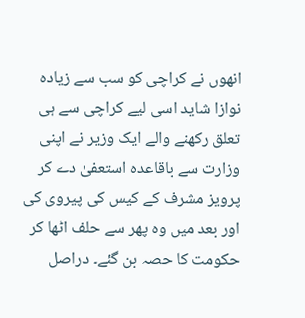انھوں نے کراچی کو سب سے زیادہ نوازا شاید اسی لیے کراچی سے ہی تعلق رکھنے والے ایک وزیر نے اپنی وزارت سے باقاعدہ استعفیٰ دے کر پرویز مشرف کے کیس کی پیروی کی اور بعد میں وہ پھر سے حلف اٹھا کر حکومت کا حصہ بن گئے۔ دراصل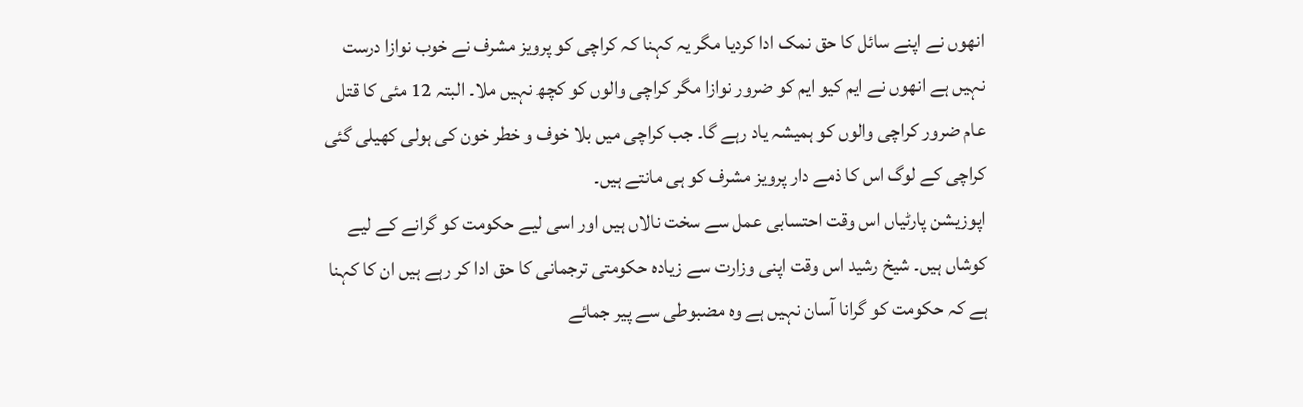انھوں نے اپنے سائل کا حق نمک ادا کردیا مگر یہ کہنا کہ کراچی کو پرویز مشرف نے خوب نوازا درست نہیں ہے انھوں نے ایم کیو ایم کو ضرور نوازا مگر کراچی والوں کو کچھ نہیں ملا۔ البتہ 12 مئی کا قتل عام ضرور کراچی والوں کو ہمیشہ یاد رہے گا۔ جب کراچی میں بلا خوف و خطر خون کی ہولی کھیلی گئی کراچی کے لوگ اس کا ذمے دار پرویز مشرف کو ہی مانتے ہیں۔
اپوزیشن پارٹیاں اس وقت احتسابی عمل سے سخت نالاں ہیں اور اسی لیے حکومت کو گرانے کے لیے کوشاں ہیں۔ شیخ رشید اس وقت اپنی وزارت سے زیادہ حکومتی ترجمانی کا حق ادا کر رہے ہیں ان کا کہنا ہے کہ حکومت کو گرانا آسان نہیں ہے وہ مضبوطی سے پیر جمائے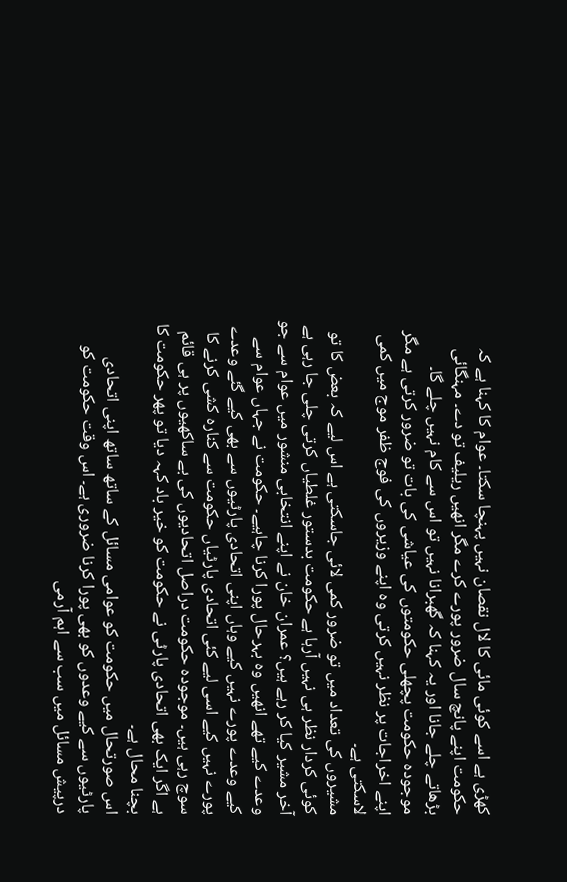کھڑی ہے اسے کوئی مائی کا لال نقصان نہیں پہنچا سکتا۔ عوام کا کہنا ہے کہ حکومت اپنے پانچ سال ضرور پورے کرے مگر انھیں ریلیف تو دے۔ مہنگائی بڑھاتے چلے جانا اور یہ کہنا کہ گھبرانا نہیں تو اس سے کام نہیں چلے گا۔ موجودہ حکومت پچھلی حکومتوں کی عیاشی کی بات تو ضرور کرتی ہے مگر اپنے اخراجات پر نظر نہیں کرتی وہ اپنے وزیروں کی فوج ظفر موج میں کمی لاسکتی ہے۔
مشیروں کی تعداد میں تو ضرور کمی لائی جاسکتی ہے اس لیے کہ بعض کا تو کوئی کردار نظر ہی نہیں آرہا ہے حکومت بدستور غلطیاں کرتی چلی جا رہی ہے آخر مشیر کیا کر رہے ہیں؟ عمران خان نے اپنے انتخابی منشور میں عوام سے جو وعدے کیے تھے انھیں وہ بہرحال پورا کرنا چاہیے۔ حکومت نے جہاں عوام سے کیے وعدے پورے نہیں کیے وہاں اپنی اتحادی پارٹیوں سے بھی کیے گئے وعدے پورے نہیں کیے اسی لیے کئی اتحادی پارٹیاں حکومت سے کنارہ کشی کرنے کا سوچ رہی ہیں۔ موجودہ حکومت دراصل اتحادیوں کی بے ساکھیوں پر ہی قائم ہے اگر ایک بھی اتحادی پارٹی نے حکومت کو خیر باد کہہ دیا تو پھر حکومت کا بچنا محال ہے۔
اس صورتحال میں حکومت کو عوامی مسائل کے ساتھ ساتھ اپنی اتحادی پارٹیوں سے کیے وعدوں کو بھی پورا کرنا ضروری ہے۔ اس وقت حکومت کو درپیش مسائل میں سب سے اہم آرمی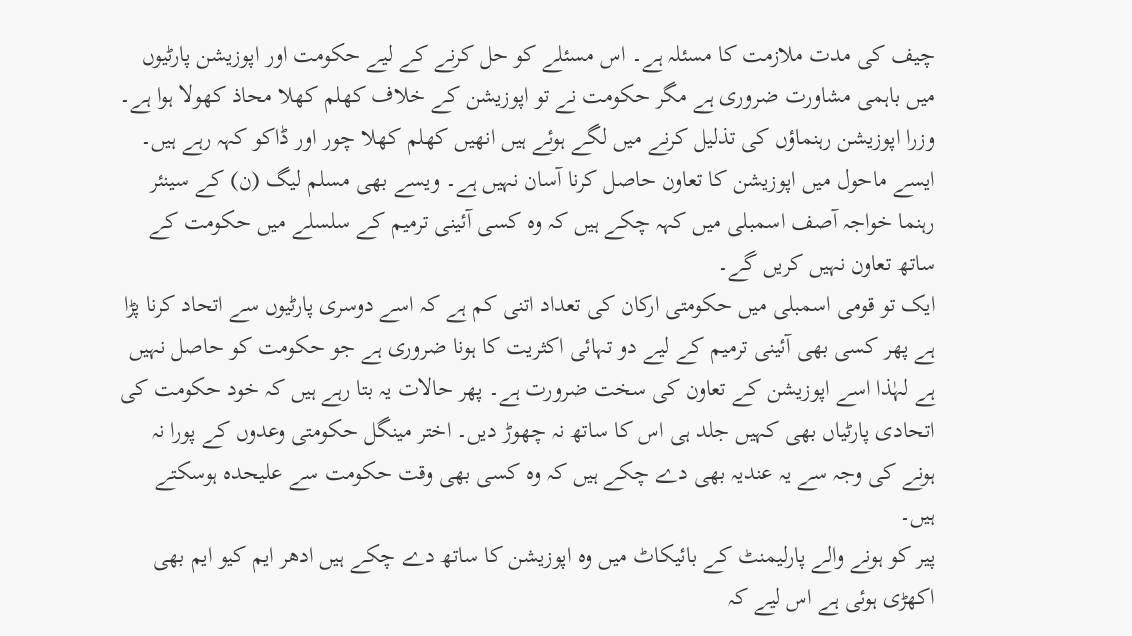چیف کی مدت ملازمت کا مسئلہ ہے۔ اس مسئلے کو حل کرنے کے لیے حکومت اور اپوزیشن پارٹیوں میں باہمی مشاورت ضروری ہے مگر حکومت نے تو اپوزیشن کے خلاف کھلم کھلا محاذ کھولا ہوا ہے۔ وزرا اپوزیشن رہنماؤں کی تذلیل کرنے میں لگے ہوئے ہیں انھیں کھلم کھلا چور اور ڈاکو کہہ رہے ہیں۔ ایسے ماحول میں اپوزیشن کا تعاون حاصل کرنا آسان نہیں ہے۔ ویسے بھی مسلم لیگ (ن) کے سینئر رہنما خواجہ آصف اسمبلی میں کہہ چکے ہیں کہ وہ کسی آئینی ترمیم کے سلسلے میں حکومت کے ساتھ تعاون نہیں کریں گے۔
ایک تو قومی اسمبلی میں حکومتی ارکان کی تعداد اتنی کم ہے کہ اسے دوسری پارٹیوں سے اتحاد کرنا پڑا ہے پھر کسی بھی آئینی ترمیم کے لیے دو تہائی اکثریت کا ہونا ضروری ہے جو حکومت کو حاصل نہیں ہے لہٰذا اسے اپوزیشن کے تعاون کی سخت ضرورت ہے۔ پھر حالات یہ بتا رہے ہیں کہ خود حکومت کی اتحادی پارٹیاں بھی کہیں جلد ہی اس کا ساتھ نہ چھوڑ دیں۔ اختر مینگل حکومتی وعدوں کے پورا نہ ہونے کی وجہ سے یہ عندیہ بھی دے چکے ہیں کہ وہ کسی بھی وقت حکومت سے علیحدہ ہوسکتے ہیں۔
پیر کو ہونے والے پارلیمنٹ کے بائیکاٹ میں وہ اپوزیشن کا ساتھ دے چکے ہیں ادھر ایم کیو ایم بھی اکھڑی ہوئی ہے اس لیے کہ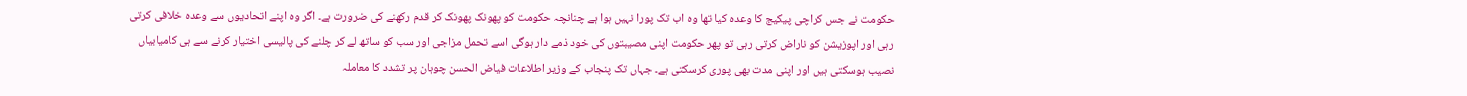حکومت نے جس کراچی پیکیج کا وعدہ کیا تھا وہ اب تک پورا نہیں ہوا ہے چنانچہ حکومت کو پھونک پھونک کر قدم رکھنے کی ضرورت ہے۔ اگر وہ اپنے اتحادیوں سے وعدہ خلافی کرتی رہی اور اپوزیشن کو ناراض کرتی رہی تو پھر حکومت اپنی مصیبتوں کی خود ذمے دار ہوگی اسے تحمل مزاجی اور سب کو ساتھ لے کر چلنے کی پالیسی اختیار کرنے سے ہی کامیابیاں نصیب ہوسکتی ہیں اور اپنی مدت بھی پوری کرسکتی ہے۔ جہاں تک پنجاب کے وزیر اطلاعات فیاض الحسن چوہان پر تشدد کا معاملہ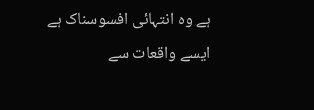ہے وہ انتہائی افسوسناک ہے ایسے واقعات سے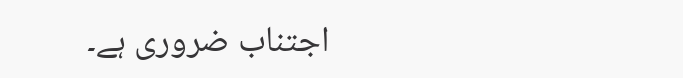اجتناب ضروری ہے۔